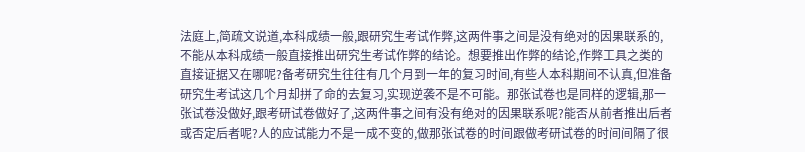法庭上,简疏文说道,本科成绩一般,跟研究生考试作弊,这两件事之间是没有绝对的因果联系的,不能从本科成绩一般直接推出研究生考试作弊的结论。想要推出作弊的结论,作弊工具之类的直接证据又在哪呢?备考研究生往往有几个月到一年的复习时间,有些人本科期间不认真,但准备研究生考试这几个月却拼了命的去复习,实现逆袭不是不可能。那张试卷也是同样的逻辑,那一张试卷没做好,跟考研试卷做好了,这两件事之间有没有绝对的因果联系呢?能否从前者推出后者或否定后者呢?人的应试能力不是一成不变的,做那张试卷的时间跟做考研试卷的时间间隔了很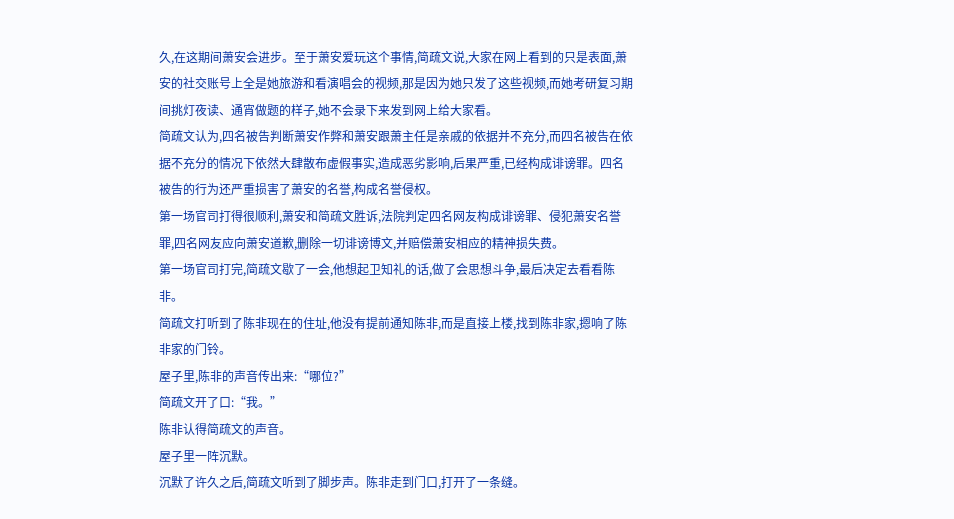久,在这期间萧安会进步。至于萧安爱玩这个事情,简疏文说,大家在网上看到的只是表面,萧安的社交账号上全是她旅游和看演唱会的视频,那是因为她只发了这些视频,而她考研复习期间挑灯夜读、通宵做题的样子,她不会录下来发到网上给大家看。
简疏文认为,四名被告判断萧安作弊和萧安跟萧主任是亲戚的依据并不充分,而四名被告在依据不充分的情况下依然大肆散布虚假事实,造成恶劣影响,后果严重,已经构成诽谤罪。四名被告的行为还严重损害了萧安的名誉,构成名誉侵权。
第一场官司打得很顺利,萧安和简疏文胜诉,法院判定四名网友构成诽谤罪、侵犯萧安名誉罪,四名网友应向萧安道歉,删除一切诽谤博文,并赔偿萧安相应的精神损失费。
第一场官司打完,简疏文歇了一会,他想起卫知礼的话,做了会思想斗争,最后决定去看看陈非。
简疏文打听到了陈非现在的住址,他没有提前通知陈非,而是直接上楼,找到陈非家,摁响了陈非家的门铃。
屋子里,陈非的声音传出来:“哪位?”
简疏文开了口:“我。”
陈非认得简疏文的声音。
屋子里一阵沉默。
沉默了许久之后,简疏文听到了脚步声。陈非走到门口,打开了一条缝。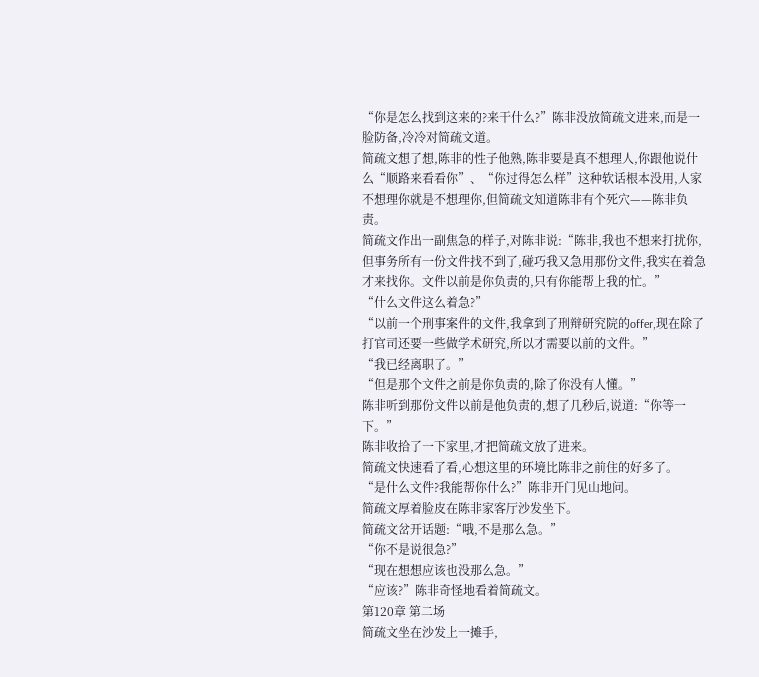“你是怎么找到这来的?来干什么?”陈非没放简疏文进来,而是一脸防备,冷冷对简疏文道。
简疏文想了想,陈非的性子他熟,陈非要是真不想理人,你跟他说什么“顺路来看看你”、“你过得怎么样”这种软话根本没用,人家不想理你就是不想理你,但简疏文知道陈非有个死穴——陈非负责。
简疏文作出一副焦急的样子,对陈非说:“陈非,我也不想来打扰你,但事务所有一份文件找不到了,碰巧我又急用那份文件,我实在着急才来找你。文件以前是你负责的,只有你能帮上我的忙。”
“什么文件这么着急?”
“以前一个刑事案件的文件,我拿到了刑辩研究院的offer,现在除了打官司还要一些做学术研究,所以才需要以前的文件。”
“我已经离职了。”
“但是那个文件之前是你负责的,除了你没有人懂。”
陈非听到那份文件以前是他负责的,想了几秒后,说道:“你等一下。”
陈非收拾了一下家里,才把简疏文放了进来。
简疏文快速看了看,心想这里的环境比陈非之前住的好多了。
“是什么文件?我能帮你什么?”陈非开门见山地问。
简疏文厚着脸皮在陈非家客厅沙发坐下。
简疏文岔开话题:“哦,不是那么急。”
“你不是说很急?”
“现在想想应该也没那么急。”
“应该?”陈非奇怪地看着简疏文。
第120章 第二场
简疏文坐在沙发上一摊手,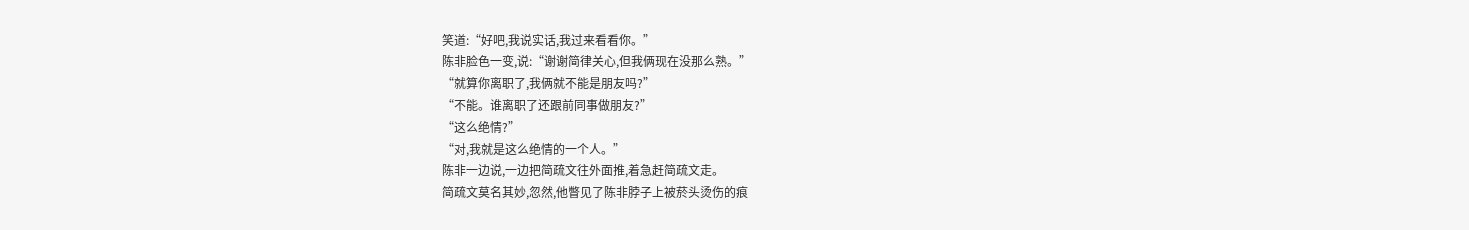笑道:“好吧,我说实话,我过来看看你。”
陈非脸色一变,说:“谢谢简律关心,但我俩现在没那么熟。”
“就算你离职了,我俩就不能是朋友吗?”
“不能。谁离职了还跟前同事做朋友?”
“这么绝情?”
“对,我就是这么绝情的一个人。”
陈非一边说,一边把简疏文往外面推,着急赶简疏文走。
简疏文莫名其妙,忽然,他瞥见了陈非脖子上被菸头烫伤的痕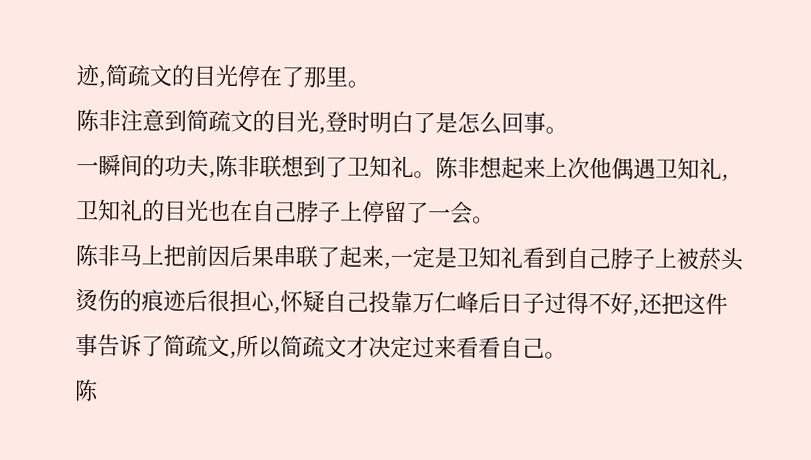迹,简疏文的目光停在了那里。
陈非注意到简疏文的目光,登时明白了是怎么回事。
一瞬间的功夫,陈非联想到了卫知礼。陈非想起来上次他偶遇卫知礼,卫知礼的目光也在自己脖子上停留了一会。
陈非马上把前因后果串联了起来,一定是卫知礼看到自己脖子上被菸头烫伤的痕迹后很担心,怀疑自己投靠万仁峰后日子过得不好,还把这件事告诉了简疏文,所以简疏文才决定过来看看自己。
陈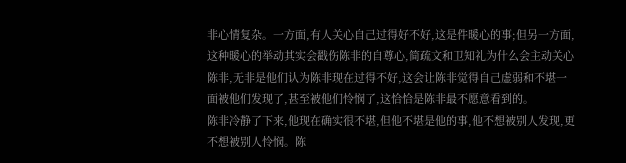非心情复杂。一方面,有人关心自己过得好不好,这是件暖心的事;但另一方面,这种暖心的举动其实会戳伤陈非的自尊心,简疏文和卫知礼为什么会主动关心陈非,无非是他们认为陈非现在过得不好,这会让陈非觉得自己虚弱和不堪一面被他们发现了,甚至被他们怜悯了,这恰恰是陈非最不愿意看到的。
陈非冷静了下来,他现在确实很不堪,但他不堪是他的事,他不想被别人发现,更不想被别人怜悯。陈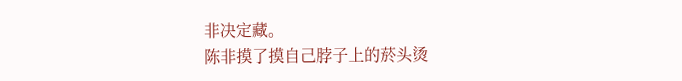非决定藏。
陈非摸了摸自己脖子上的菸头烫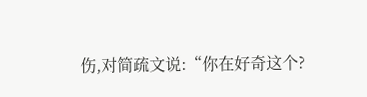伤,对简疏文说:“你在好奇这个?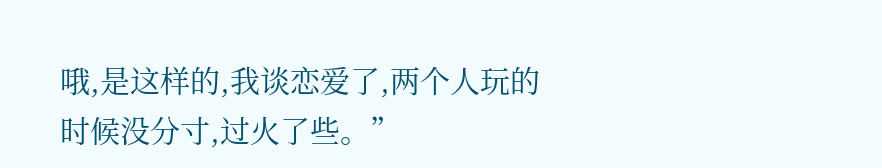哦,是这样的,我谈恋爱了,两个人玩的时候没分寸,过火了些。”